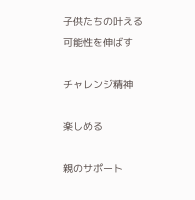子供たちの叶える
可能性を伸ばす

チャレンジ精神

楽しめる

親のサポート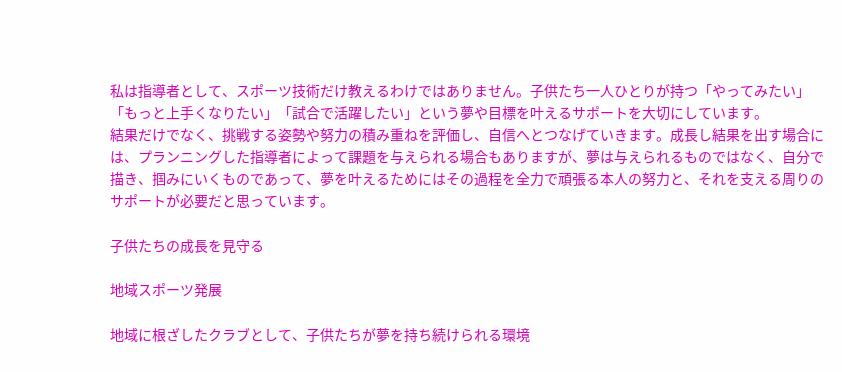私は指導者として、スポーツ技術だけ教えるわけではありません。子供たち一人ひとりが持つ「やってみたい」「もっと上手くなりたい」「試合で活躍したい」という夢や目標を叶えるサポートを大切にしています。
結果だけでなく、挑戦する姿勢や努力の積み重ねを評価し、自信へとつなげていきます。成長し結果を出す場合には、プランニングした指導者によって課題を与えられる場合もありますが、夢は与えられるものではなく、自分で描き、掴みにいくものであって、夢を叶えるためにはその過程を全力で頑張る本人の努力と、それを支える周りのサポートが必要だと思っています。

子供たちの成長を見守る

地域スポーツ発展

地域に根ざしたクラブとして、子供たちが夢を持ち続けられる環境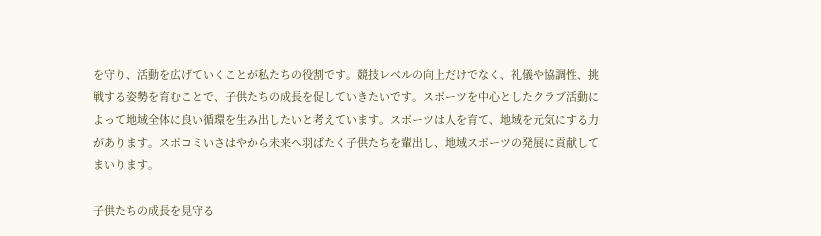を守り、活動を広げていくことが私たちの役割です。競技レベルの向上だけでなく、礼儀や協調性、挑戦する姿勢を育むことで、子供たちの成長を促していきたいです。スポーツを中心としたクラブ活動によって地域全体に良い循環を生み出したいと考えています。スポーツは人を育て、地域を元気にする力があります。スポコミいさはやから未来へ羽ばたく子供たちを輩出し、地域スポーツの発展に貢献してまいります。

子供たちの成長を見守る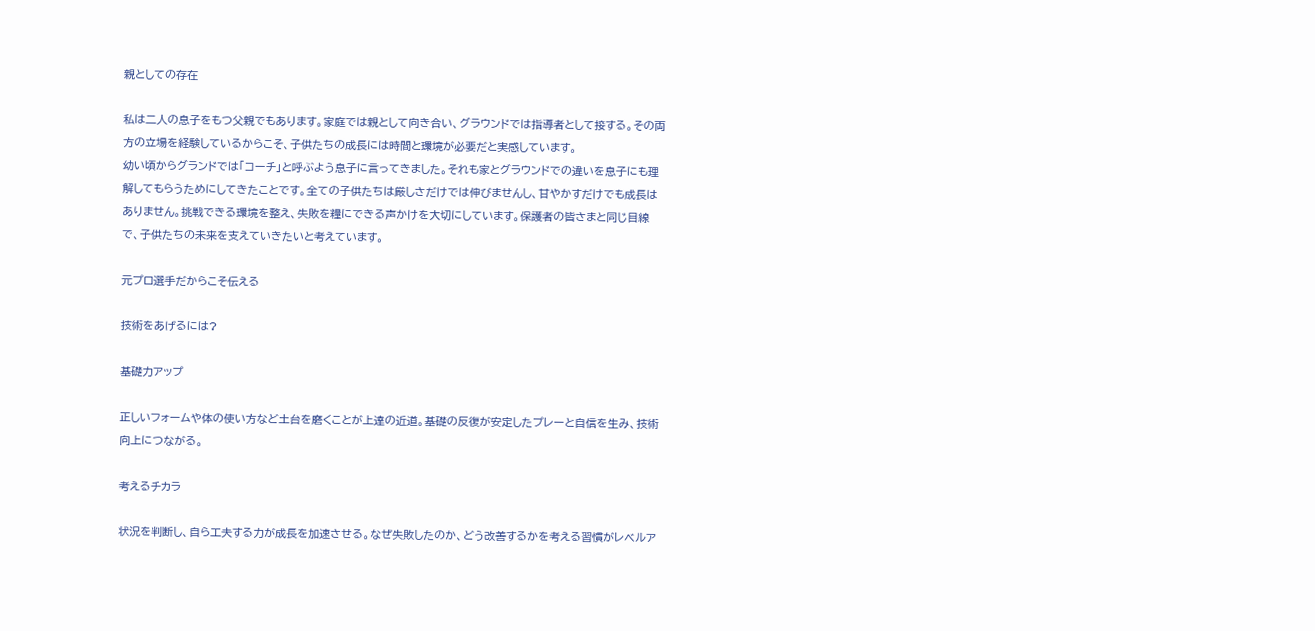親としての存在

私は二人の息子をもつ父親でもあります。家庭では親として向き合い、グラウンドでは指導者として接する。その両方の立場を経験しているからこそ、子供たちの成長には時間と環境が必要だと実感しています。
幼い頃からグランドでは「コーチ」と呼ぶよう息子に言ってきました。それも家とグラウンドでの違いを息子にも理解してもらうためにしてきたことです。全ての子供たちは厳しさだけでは伸びませんし、甘やかすだけでも成長はありません。挑戦できる環境を整え、失敗を糧にできる声かけを大切にしています。保護者の皆さまと同じ目線で、子供たちの未来を支えていきたいと考えています。

元プロ選手だからこそ伝える

技術をあげるには?

基礎力アップ

正しいフォームや体の使い方など土台を磨くことが上達の近道。基礎の反復が安定したプレーと自信を生み、技術向上につながる。

考えるチカラ

状況を判断し、自ら工夫する力が成長を加速させる。なぜ失敗したのか、どう改善するかを考える習慣がレベルア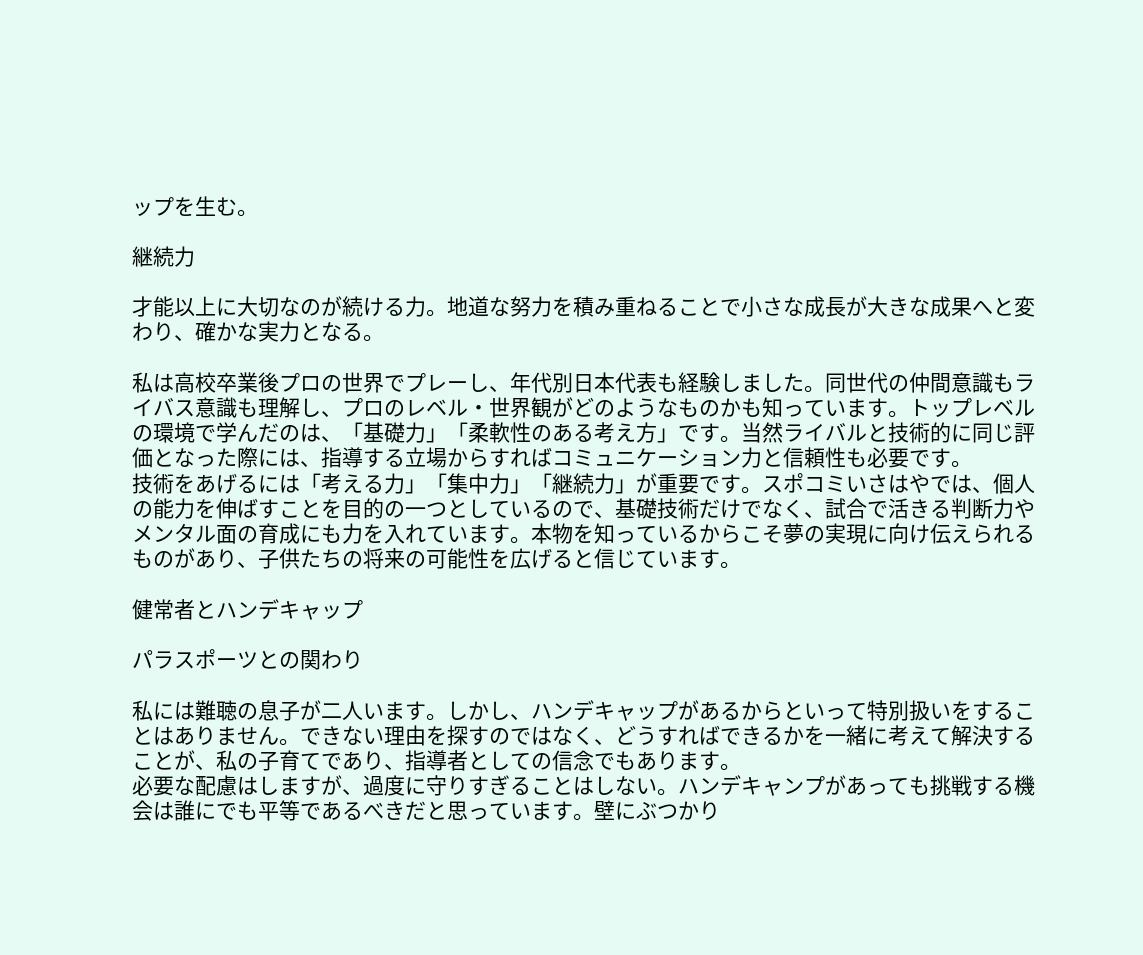ップを生む。

継続力

才能以上に大切なのが続ける力。地道な努力を積み重ねることで小さな成長が大きな成果へと変わり、確かな実力となる。

私は高校卒業後プロの世界でプレーし、年代別日本代表も経験しました。同世代の仲間意識もライバス意識も理解し、プロのレベル・世界観がどのようなものかも知っています。トップレベルの環境で学んだのは、「基礎力」「柔軟性のある考え方」です。当然ライバルと技術的に同じ評価となった際には、指導する立場からすればコミュニケーション力と信頼性も必要です。
技術をあげるには「考える力」「集中力」「継続力」が重要です。スポコミいさはやでは、個人の能力を伸ばすことを目的の一つとしているので、基礎技術だけでなく、試合で活きる判断力やメンタル面の育成にも力を入れています。本物を知っているからこそ夢の実現に向け伝えられるものがあり、子供たちの将来の可能性を広げると信じています。

健常者とハンデキャップ

パラスポーツとの関わり

私には難聴の息子が二人います。しかし、ハンデキャップがあるからといって特別扱いをすることはありません。できない理由を探すのではなく、どうすればできるかを一緒に考えて解決することが、私の子育てであり、指導者としての信念でもあります。
必要な配慮はしますが、過度に守りすぎることはしない。ハンデキャンプがあっても挑戦する機会は誰にでも平等であるべきだと思っています。壁にぶつかり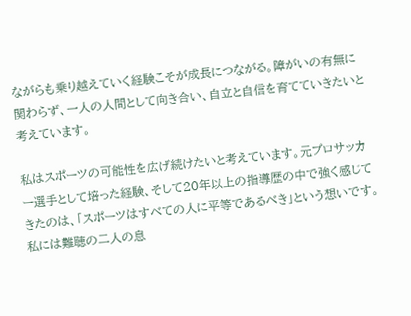ながらも乗り越えていく経験こそが成長につながる。障がいの有無に関わらず、一人の人間として向き合い、自立と自信を育てていきたいと考えています。

私はスポーツの可能性を広げ続けたいと考えています。元プロサッカー選手として培った経験、そして20年以上の指導歴の中で強く感じてきたのは、「スポーツはすべての人に平等であるべき」という想いです。
私には難聴の二人の息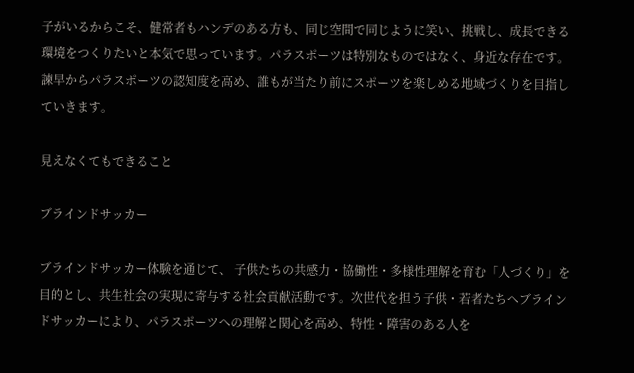子がいるからこそ、健常者もハンデのある方も、同じ空間で同じように笑い、挑戦し、成長できる環境をつくりたいと本気で思っています。パラスポーツは特別なものではなく、身近な存在です。諫早からパラスポーツの認知度を高め、誰もが当たり前にスポーツを楽しめる地域づくりを目指していきます。

見えなくてもできること

ブラインドサッカー

ブラインドサッカー体験を通じて、 子供たちの共感力・協働性・多様性理解を育む「人づくり」を目的とし、共生社会の実現に寄与する社会貢献活動です。次世代を担う子供・若者たちへブラインドサッカーにより、パラスポーツへの理解と関心を高め、特性・障害のある人を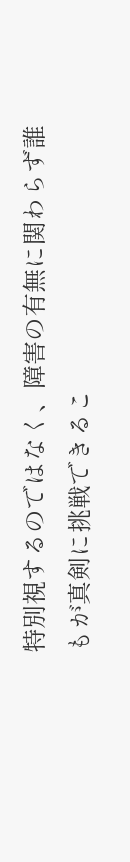特別視するのではなく、障害の有無に関わらず誰もが真剣に挑戦できるこ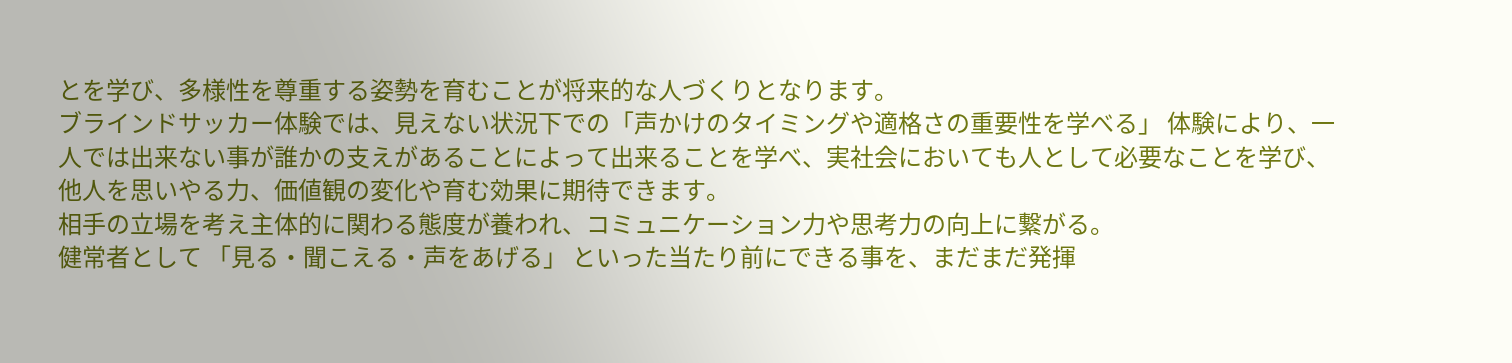とを学び、多様性を尊重する姿勢を育むことが将来的な人づくりとなります。
ブラインドサッカー体験では、見えない状況下での「声かけのタイミングや適格さの重要性を学べる」 体験により、一人では出来ない事が誰かの支えがあることによって出来ることを学べ、実社会においても人として必要なことを学び、他人を思いやる力、価値観の変化や育む効果に期待できます。
相手の立場を考え主体的に関わる態度が養われ、コミュニケーション力や思考力の向上に繋がる。
健常者として 「見る・聞こえる・声をあげる」 といった当たり前にできる事を、まだまだ発揮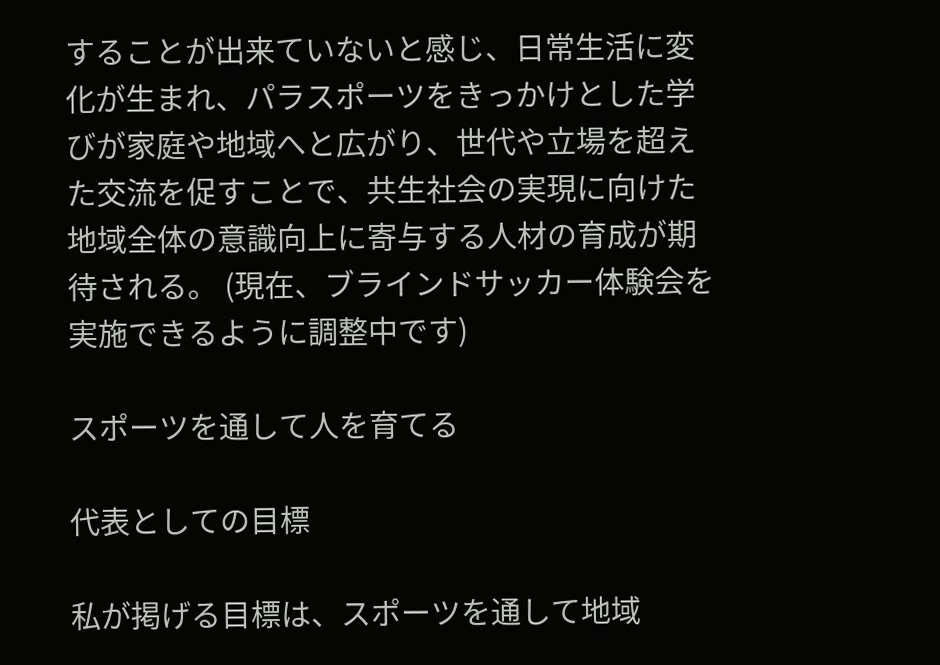することが出来ていないと感じ、日常生活に変化が生まれ、パラスポーツをきっかけとした学びが家庭や地域へと広がり、世代や立場を超えた交流を促すことで、共生社会の実現に向けた地域全体の意識向上に寄与する人材の育成が期待される。 (現在、ブラインドサッカー体験会を実施できるように調整中です)

スポーツを通して人を育てる

代表としての目標

私が掲げる目標は、スポーツを通して地域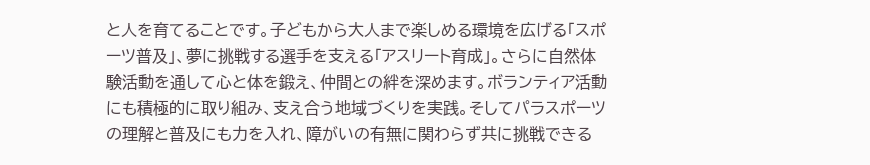と人を育てることです。子どもから大人まで楽しめる環境を広げる「スポーツ普及」、夢に挑戦する選手を支える「アスリート育成」。さらに自然体験活動を通して心と体を鍛え、仲間との絆を深めます。ボランティア活動にも積極的に取り組み、支え合う地域づくりを実践。そしてパラスポーツの理解と普及にも力を入れ、障がいの有無に関わらず共に挑戦できる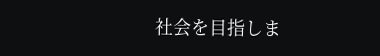社会を目指しま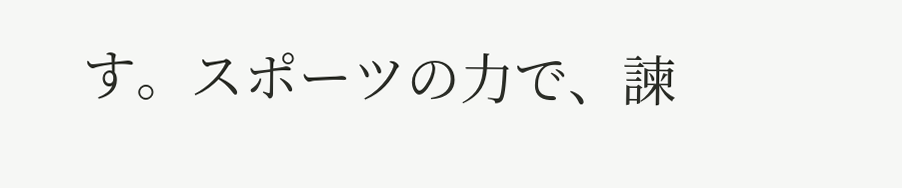す。スポーツの力で、諫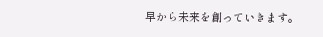早から未来を創っていきます。